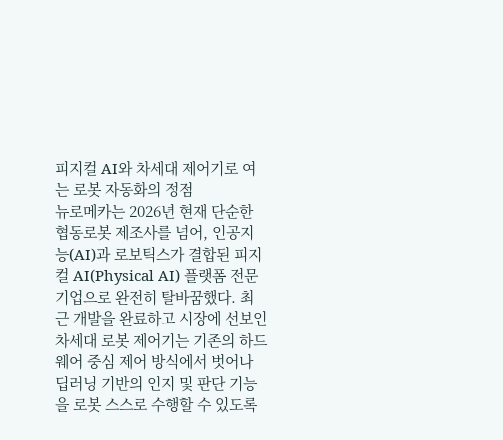피지컬 AI와 차세대 제어기로 여는 로봇 자동화의 정점
뉴로메카는 2026년 현재 단순한 협동로봇 제조사를 넘어, 인공지능(AI)과 로보틱스가 결합된 피지컬 AI(Physical AI) 플랫폼 전문 기업으로 완전히 탈바꿈했다. 최근 개발을 완료하고 시장에 선보인 차세대 로봇 제어기는 기존의 하드웨어 중심 제어 방식에서 벗어나 딥러닝 기반의 인지 및 판단 기능을 로봇 스스로 수행할 수 있도록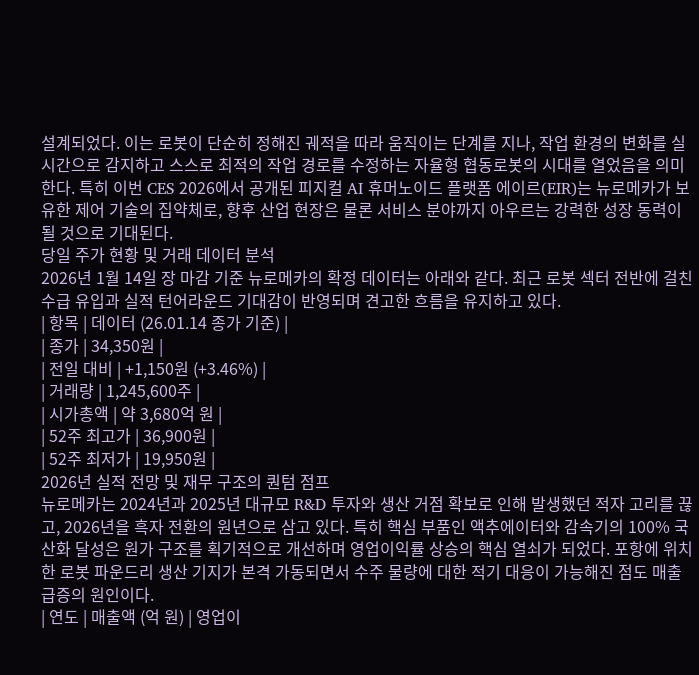설계되었다. 이는 로봇이 단순히 정해진 궤적을 따라 움직이는 단계를 지나, 작업 환경의 변화를 실시간으로 감지하고 스스로 최적의 작업 경로를 수정하는 자율형 협동로봇의 시대를 열었음을 의미한다. 특히 이번 CES 2026에서 공개된 피지컬 AI 휴머노이드 플랫폼 에이르(EIR)는 뉴로메카가 보유한 제어 기술의 집약체로, 향후 산업 현장은 물론 서비스 분야까지 아우르는 강력한 성장 동력이 될 것으로 기대된다.
당일 주가 현황 및 거래 데이터 분석
2026년 1월 14일 장 마감 기준 뉴로메카의 확정 데이터는 아래와 같다. 최근 로봇 섹터 전반에 걸친 수급 유입과 실적 턴어라운드 기대감이 반영되며 견고한 흐름을 유지하고 있다.
| 항목 | 데이터 (26.01.14 종가 기준) |
| 종가 | 34,350원 |
| 전일 대비 | +1,150원 (+3.46%) |
| 거래량 | 1,245,600주 |
| 시가총액 | 약 3,680억 원 |
| 52주 최고가 | 36,900원 |
| 52주 최저가 | 19,950원 |
2026년 실적 전망 및 재무 구조의 퀀텀 점프
뉴로메카는 2024년과 2025년 대규모 R&D 투자와 생산 거점 확보로 인해 발생했던 적자 고리를 끊고, 2026년을 흑자 전환의 원년으로 삼고 있다. 특히 핵심 부품인 액추에이터와 감속기의 100% 국산화 달성은 원가 구조를 획기적으로 개선하며 영업이익률 상승의 핵심 열쇠가 되었다. 포항에 위치한 로봇 파운드리 생산 기지가 본격 가동되면서 수주 물량에 대한 적기 대응이 가능해진 점도 매출 급증의 원인이다.
| 연도 | 매출액 (억 원) | 영업이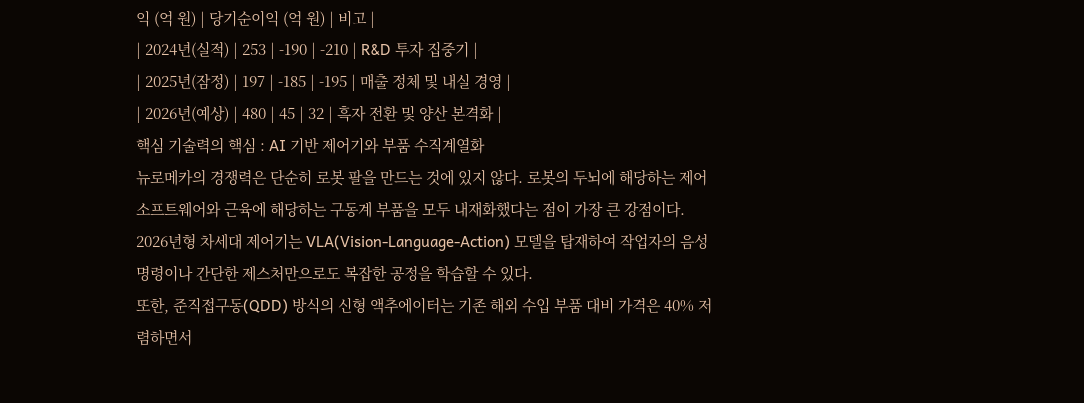익 (억 원) | 당기순이익 (억 원) | 비고 |
| 2024년(실적) | 253 | -190 | -210 | R&D 투자 집중기 |
| 2025년(잠정) | 197 | -185 | -195 | 매출 정체 및 내실 경영 |
| 2026년(예상) | 480 | 45 | 32 | 흑자 전환 및 양산 본격화 |
핵심 기술력의 핵심 : AI 기반 제어기와 부품 수직계열화
뉴로메카의 경쟁력은 단순히 로봇 팔을 만드는 것에 있지 않다. 로봇의 두뇌에 해당하는 제어 소프트웨어와 근육에 해당하는 구동계 부품을 모두 내재화했다는 점이 가장 큰 강점이다. 2026년형 차세대 제어기는 VLA(Vision-Language-Action) 모델을 탑재하여 작업자의 음성 명령이나 간단한 제스처만으로도 복잡한 공정을 학습할 수 있다.
또한, 준직접구동(QDD) 방식의 신형 액추에이터는 기존 해외 수입 부품 대비 가격은 40% 저렴하면서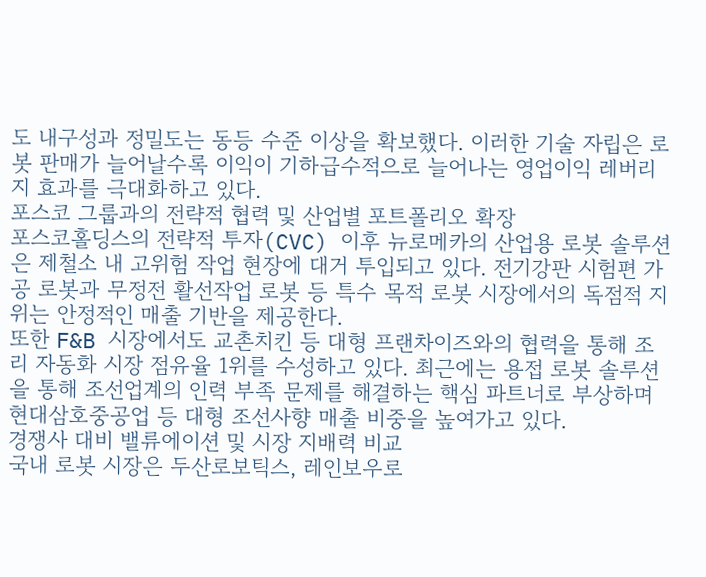도 내구성과 정밀도는 동등 수준 이상을 확보했다. 이러한 기술 자립은 로봇 판매가 늘어날수록 이익이 기하급수적으로 늘어나는 영업이익 레버리지 효과를 극대화하고 있다.
포스코 그룹과의 전략적 협력 및 산업별 포트폴리오 확장
포스코홀딩스의 전략적 투자(CVC) 이후 뉴로메카의 산업용 로봇 솔루션은 제철소 내 고위험 작업 현장에 대거 투입되고 있다. 전기강판 시험편 가공 로봇과 무정전 활선작업 로봇 등 특수 목적 로봇 시장에서의 독점적 지위는 안정적인 매출 기반을 제공한다.
또한 F&B 시장에서도 교촌치킨 등 대형 프랜차이즈와의 협력을 통해 조리 자동화 시장 점유율 1위를 수성하고 있다. 최근에는 용접 로봇 솔루션을 통해 조선업계의 인력 부족 문제를 해결하는 핵심 파트너로 부상하며 현대삼호중공업 등 대형 조선사향 매출 비중을 높여가고 있다.
경쟁사 대비 밸류에이션 및 시장 지배력 비교
국내 로봇 시장은 두산로보틱스, 레인보우로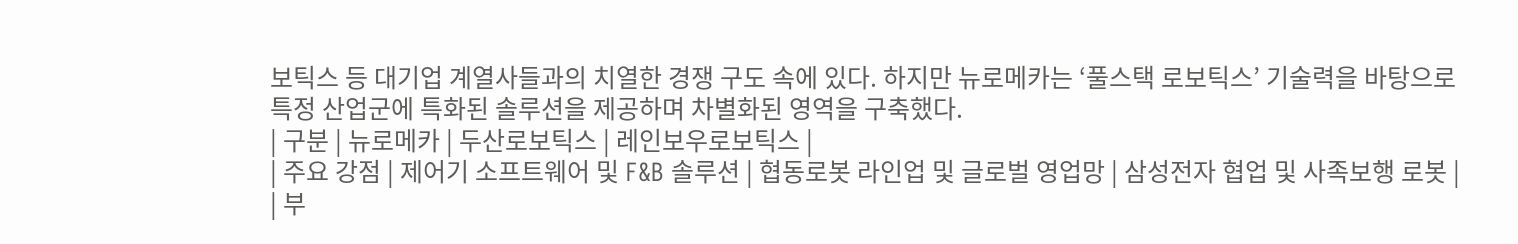보틱스 등 대기업 계열사들과의 치열한 경쟁 구도 속에 있다. 하지만 뉴로메카는 ‘풀스택 로보틱스’ 기술력을 바탕으로 특정 산업군에 특화된 솔루션을 제공하며 차별화된 영역을 구축했다.
| 구분 | 뉴로메카 | 두산로보틱스 | 레인보우로보틱스 |
| 주요 강점 | 제어기 소프트웨어 및 F&B 솔루션 | 협동로봇 라인업 및 글로벌 영업망 | 삼성전자 협업 및 사족보행 로봇 |
| 부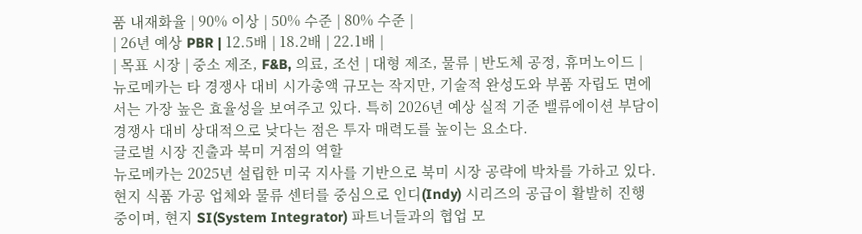품 내재화율 | 90% 이상 | 50% 수준 | 80% 수준 |
| 26년 예상 PBR | 12.5배 | 18.2배 | 22.1배 |
| 목표 시장 | 중소 제조, F&B, 의료, 조선 | 대형 제조, 물류 | 반도체 공정, 휴머노이드 |
뉴로메카는 타 경쟁사 대비 시가총액 규모는 작지만, 기술적 완성도와 부품 자립도 면에서는 가장 높은 효율성을 보여주고 있다. 특히 2026년 예상 실적 기준 밸류에이션 부담이 경쟁사 대비 상대적으로 낮다는 점은 투자 매력도를 높이는 요소다.
글로벌 시장 진출과 북미 거점의 역할
뉴로메카는 2025년 설립한 미국 지사를 기반으로 북미 시장 공략에 박차를 가하고 있다. 현지 식품 가공 업체와 물류 센터를 중심으로 인디(Indy) 시리즈의 공급이 활발히 진행 중이며, 현지 SI(System Integrator) 파트너들과의 협업 모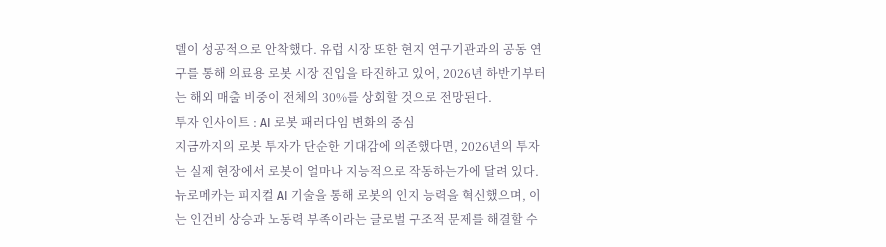델이 성공적으로 안착했다. 유럽 시장 또한 현지 연구기관과의 공동 연구를 통해 의료용 로봇 시장 진입을 타진하고 있어, 2026년 하반기부터는 해외 매출 비중이 전체의 30%를 상회할 것으로 전망된다.
투자 인사이트 : AI 로봇 패러다임 변화의 중심
지금까지의 로봇 투자가 단순한 기대감에 의존했다면, 2026년의 투자는 실제 현장에서 로봇이 얼마나 지능적으로 작동하는가에 달려 있다. 뉴로메카는 피지컬 AI 기술을 통해 로봇의 인지 능력을 혁신했으며, 이는 인건비 상승과 노동력 부족이라는 글로벌 구조적 문제를 해결할 수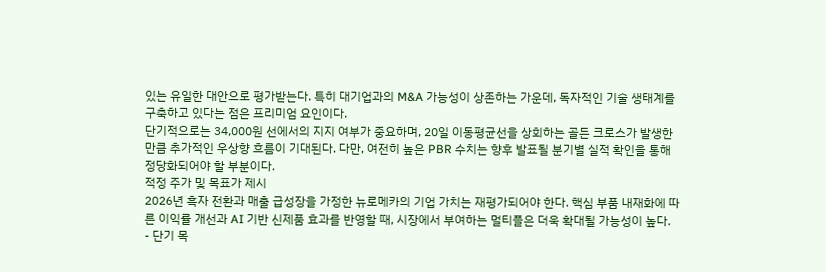있는 유일한 대안으로 평가받는다. 특히 대기업과의 M&A 가능성이 상존하는 가운데, 독자적인 기술 생태계를 구축하고 있다는 점은 프리미엄 요인이다.
단기적으로는 34,000원 선에서의 지지 여부가 중요하며, 20일 이동평균선을 상회하는 골든 크로스가 발생한 만큼 추가적인 우상향 흐름이 기대된다. 다만, 여전히 높은 PBR 수치는 향후 발표될 분기별 실적 확인을 통해 정당화되어야 할 부분이다.
적정 주가 및 목표가 제시
2026년 흑자 전환과 매출 급성장을 가정한 뉴로메카의 기업 가치는 재평가되어야 한다. 핵심 부품 내재화에 따른 이익률 개선과 AI 기반 신제품 효과를 반영할 때, 시장에서 부여하는 멀티플은 더욱 확대될 가능성이 높다.
- 단기 목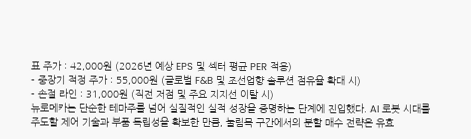표 주가 : 42,000원 (2026년 예상 EPS 및 섹터 평균 PER 적용)
- 중장기 적정 주가 : 55,000원 (글로벌 F&B 및 조선업향 솔루션 점유율 확대 시)
- 손절 라인 : 31,000원 (직전 저점 및 주요 지지선 이탈 시)
뉴로메카는 단순한 테마주를 넘어 실질적인 실적 성장을 증명하는 단계에 진입했다. AI 로봇 시대를 주도할 제어 기술과 부품 독립성을 확보한 만큼, 눌림목 구간에서의 분할 매수 전략은 유효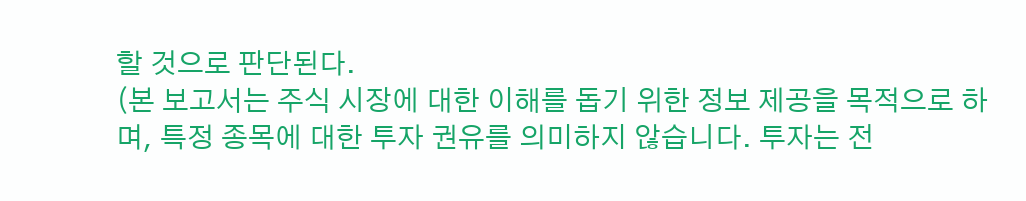할 것으로 판단된다.
(본 보고서는 주식 시장에 대한 이해를 돕기 위한 정보 제공을 목적으로 하며, 특정 종목에 대한 투자 권유를 의미하지 않습니다. 투자는 전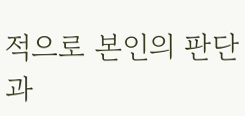적으로 본인의 판단과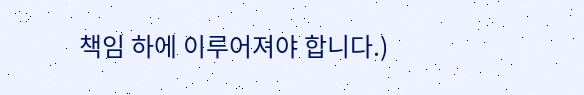책임 하에 이루어져야 합니다.)